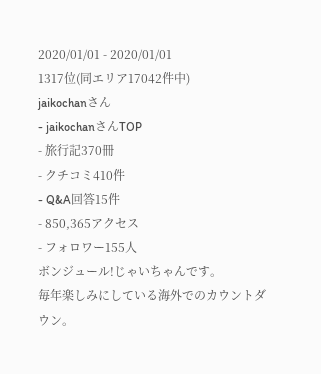2020/01/01 - 2020/01/01
1317位(同エリア17042件中)
jaikochanさん
- jaikochanさんTOP
- 旅行記370冊
- クチコミ410件
- Q&A回答15件
- 850,365アクセス
- フォロワー155人
ボンジュール!じゃいちゃんです。
毎年楽しみにしている海外でのカウントダウン。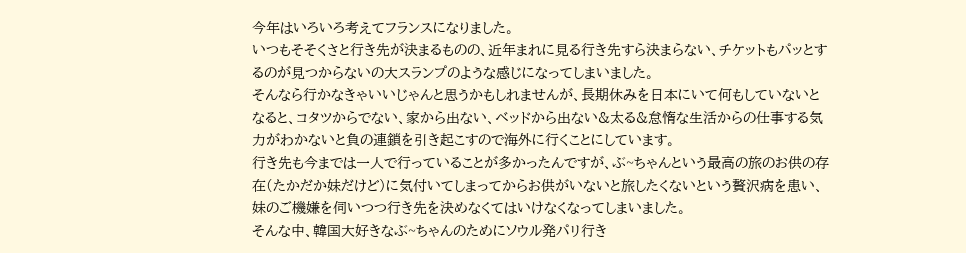今年はいろいろ考えてフランスになりました。
いつもそそくさと行き先が決まるものの、近年まれに見る行き先すら決まらない、チケットもパッとするのが見つからないの大スランプのような感じになってしまいました。
そんなら行かなきゃいいじゃんと思うかもしれませんが、長期休みを日本にいて何もしていないとなると、コタツからでない、家から出ない、ベッドから出ない&太る&怠惰な生活からの仕事する気力がわかないと負の連鎖を引き起こすので海外に行くことにしています。
行き先も今までは一人で行っていることが多かったんですが、ぶ~ちゃんという最高の旅のお供の存在(たかだか妹だけど)に気付いてしまってからお供がいないと旅したくないという贅沢病を患い、妹のご機嫌を伺いつつ行き先を決めなくてはいけなくなってしまいました。
そんな中、韓国大好きなぶ~ちゃんのためにソウル発パリ行き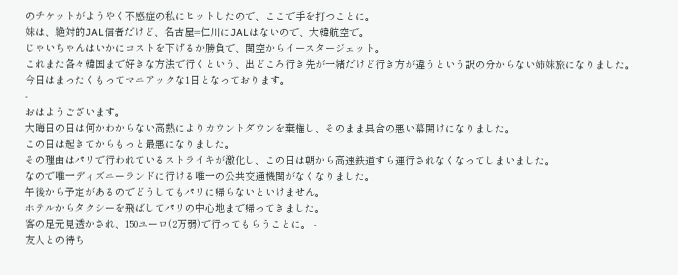のチケットがようやく不感症の私にヒットしたので、ここで手を打つことに。
妹は、絶対的JAL信者だけど、名古屋=仁川にJALはないので、大韓航空で。
じゃいちゃんはいかにコストを下げるか勝負で、関空からイースタージェット。
これまた各々韓国まで好きな方法で行くという、出どころ行き先が一緒だけど行き方が違うという訳の分からない姉妹旅になりました。
今日はまったくもってマニアックな1日となっております。
-
おはようございます。
大晦日の日は何かわからない高熱によりカウントダウンを棄権し、そのまま具合の悪い幕開けになりました。
この日は起きてからもっと最悪になりました。
その理由はパリで行われているストライキが激化し、この日は朝から高速鉄道すら運行されなくなってしまいました。
なので唯一ディズニーランドに行ける唯一の公共交通機関がなくなりました。
午後から予定があるのでどうしてもパリに帰らないといけません。
ホテルからタクシーを飛ばしてパリの中心地まで帰ってきました。
客の足元見透かされ、150ユーロ(2万弱)で行ってもらうことに。 -
友人との待ち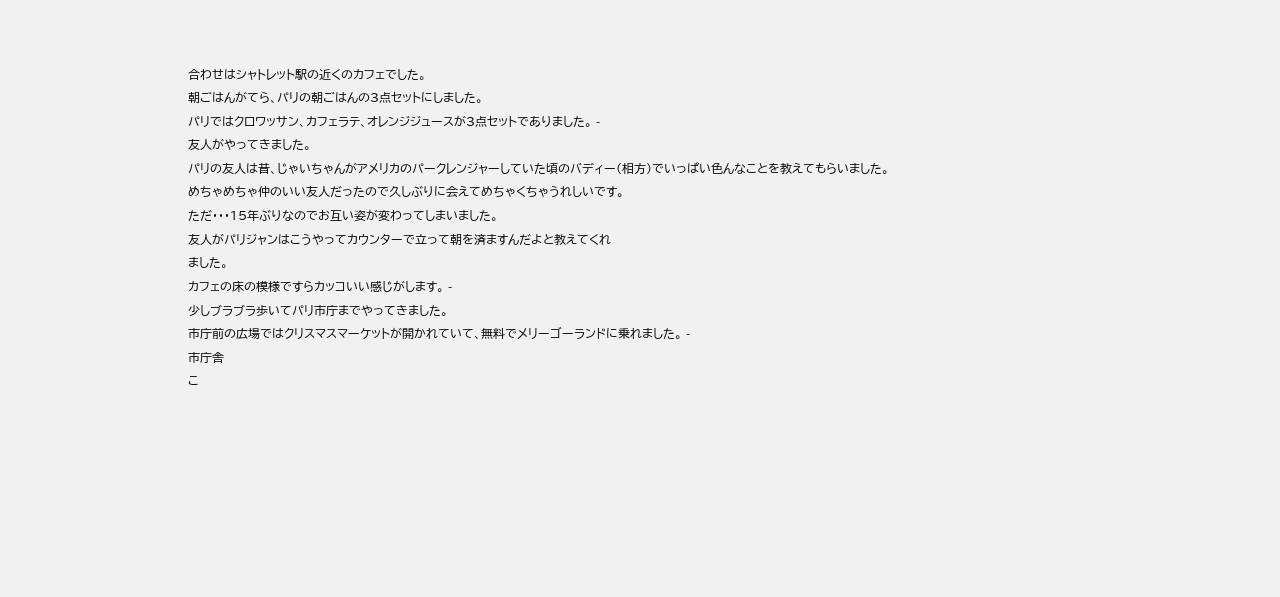合わせはシャトレット駅の近くのカフェでした。
朝ごはんがてら、パリの朝ごはんの3点セットにしました。
パリではクロワッサン、カフェラテ、オレンジジュースが3点セットでありました。 -
友人がやってきました。
パリの友人は昔、じゃいちゃんがアメリカのパークレンジャーしていた頃のバディー(相方)でいっぱい色んなことを教えてもらいました。
めちゃめちゃ仲のいい友人だったので久しぶりに会えてめちゃくちゃうれしいです。
ただ・・・15年ぶりなのでお互い姿が変わってしまいました。
友人がパリジャンはこうやってカウンターで立って朝を済ますんだよと教えてくれ
ました。
カフェの床の模様ですらカッコいい感じがします。 -
少しブラブラ歩いてパリ市庁までやってきました。
市庁前の広場ではクリスマスマーケットが開かれていて、無料でメリーゴーランドに乗れました。 -
市庁舎
こ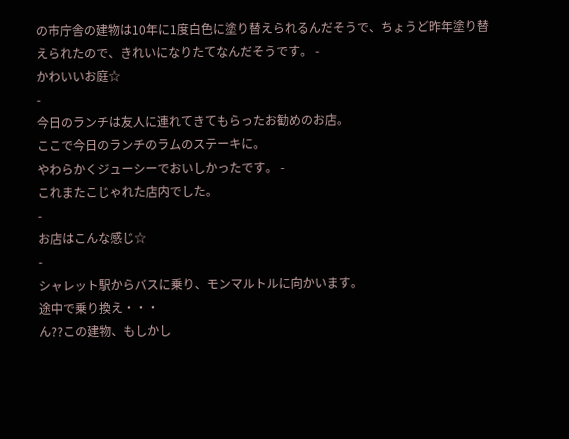の市庁舎の建物は10年に1度白色に塗り替えられるんだそうで、ちょうど昨年塗り替えられたので、きれいになりたてなんだそうです。 -
かわいいお庭☆
-
今日のランチは友人に連れてきてもらったお勧めのお店。
ここで今日のランチのラムのステーキに。
やわらかくジューシーでおいしかったです。 -
これまたこじゃれた店内でした。
-
お店はこんな感じ☆
-
シャレット駅からバスに乗り、モンマルトルに向かいます。
途中で乗り換え・・・
ん??この建物、もしかし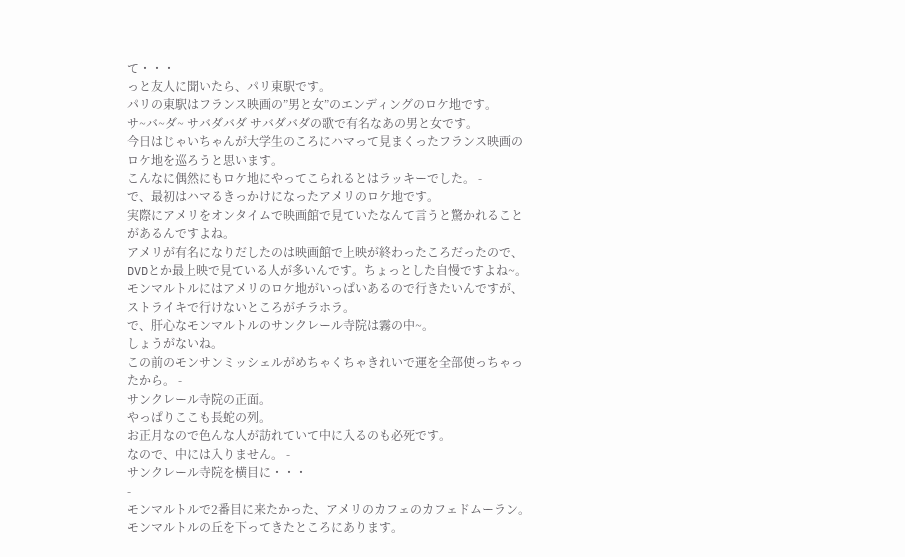て・・・
っと友人に聞いたら、パリ東駅です。
パリの東駅はフランス映画の”男と女”のエンディングのロケ地です。
サ~バ~ダ~ サバダバダ サバダバダの歌で有名なあの男と女です。
今日はじゃいちゃんが大学生のころにハマって見まくったフランス映画のロケ地を巡ろうと思います。
こんなに偶然にもロケ地にやってこられるとはラッキーでした。 -
で、最初はハマるきっかけになったアメリのロケ地です。
実際にアメリをオンタイムで映画館で見ていたなんて言うと驚かれることがあるんですよね。
アメリが有名になりだしたのは映画館で上映が終わったころだったので、DVDとか最上映で見ている人が多いんです。ちょっとした自慢ですよね~。
モンマルトルにはアメリのロケ地がいっぱいあるので行きたいんですが、ストライキで行けないところがチラホラ。
で、肝心なモンマルトルのサンクレール寺院は霧の中~。
しょうがないね。
この前のモンサンミッシェルがめちゃくちゃきれいで運を全部使っちゃったから。 -
サンクレール寺院の正面。
やっぱりここも長蛇の列。
お正月なので色んな人が訪れていて中に入るのも必死です。
なので、中には入りません。 -
サンクレール寺院を横目に・・・
-
モンマルトルで2番目に来たかった、アメリのカフェのカフェドムーラン。
モンマルトルの丘を下ってきたところにあります。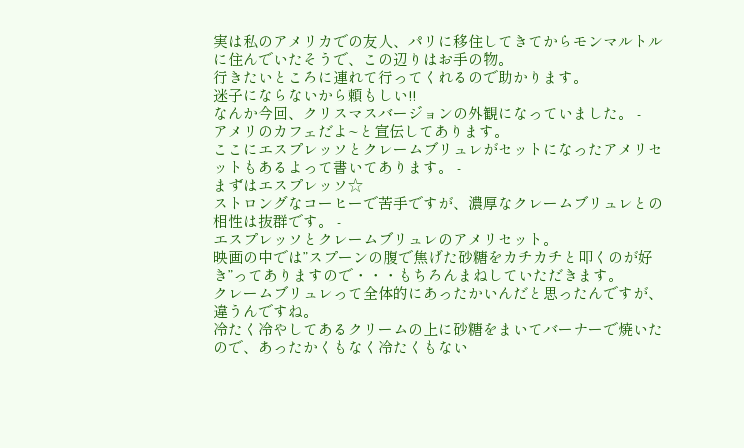実は私のアメリカでの友人、パリに移住してきてからモンマルトルに住んでいたそうで、この辺りはお手の物。
行きたいところに連れて行ってくれるので助かります。
迷子にならないから頼もしい!!
なんか今回、クリスマスバージョンの外観になっていました。 -
アメリのカフェだよ~と宣伝してあります。
ここにエスプレッソとクレームブリュレがセットになったアメリセットもあるよって書いてあります。 -
まずはエスプレッソ☆
ストロングなコーヒーで苦手ですが、濃厚なクレームブリュレとの相性は抜群です。 -
エスプレッソとクレームブリュレのアメリセット。
映画の中では”スプーンの腹で焦げた砂糖をカチカチと叩くのが好き”ってありますので・・・もちろんまねしていただきます。
クレームブリュレって全体的にあったかいんだと思ったんですが、違うんですね。
冷たく冷やしてあるクリームの上に砂糖をまいてバーナーで焼いたので、あったかくもなく冷たくもない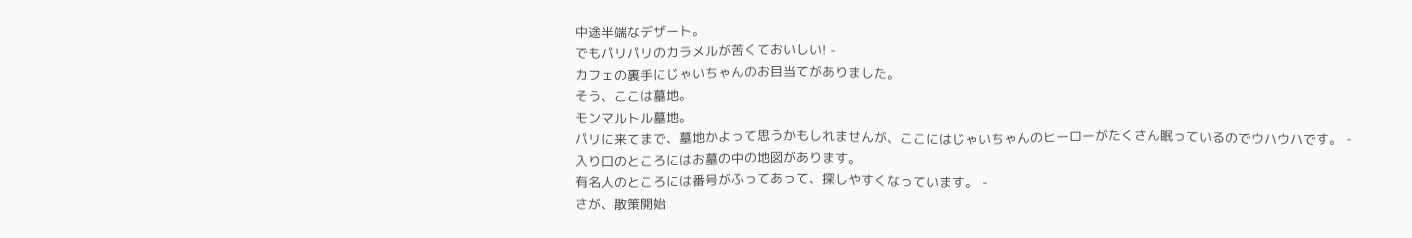中途半端なデザート。
でもパリパリのカラメルが苦くておいしい! -
カフェの裏手にじゃいちゃんのお目当てがありました。
そう、ここは墓地。
モンマルトル墓地。
パリに来てまで、墓地かよって思うかもしれませんが、ここにはじゃいちゃんのヒーローがたくさん眠っているのでウハウハです。 -
入り口のところにはお墓の中の地図があります。
有名人のところには番号がふってあって、探しやすくなっています。 -
さが、散策開始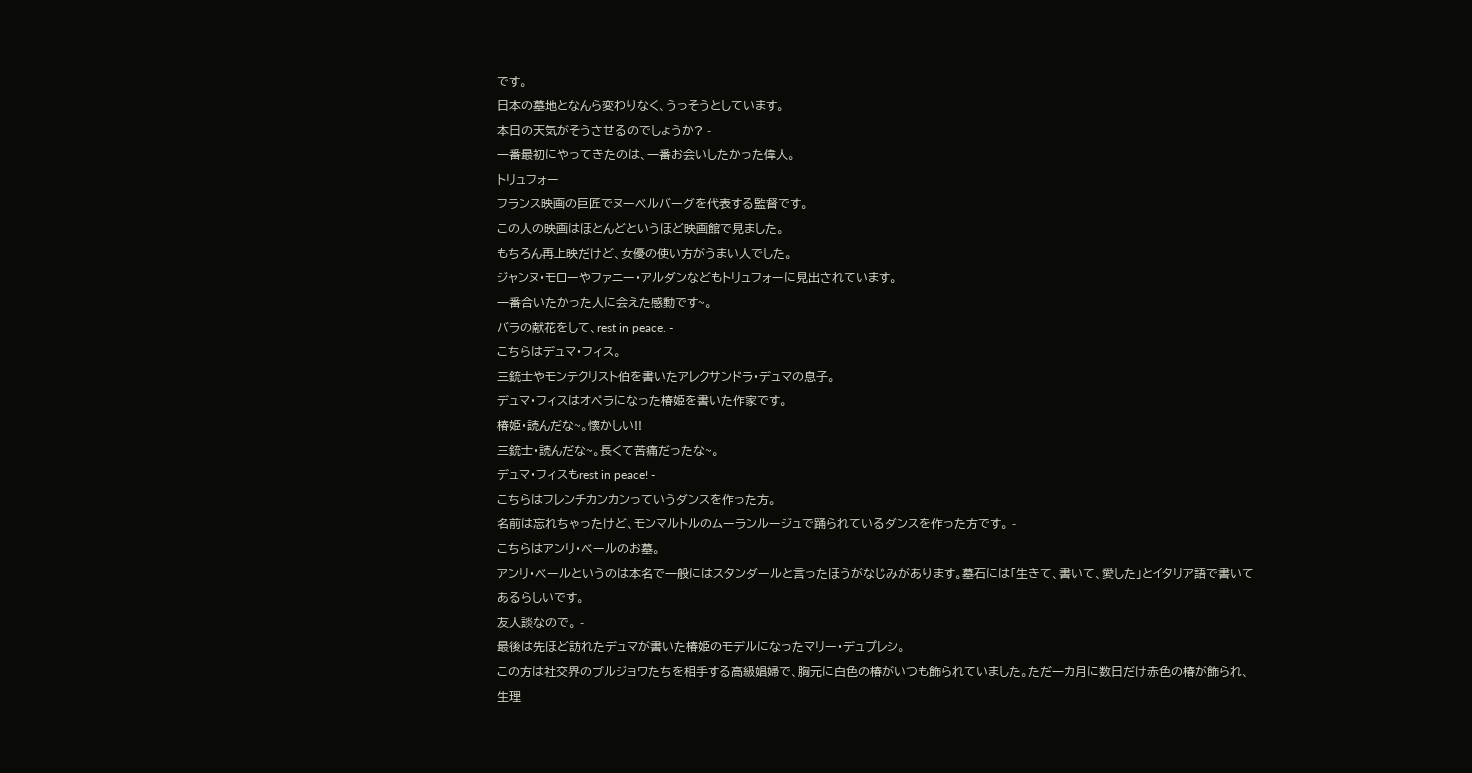です。
日本の墓地となんら変わりなく、うっそうとしています。
本日の天気がそうさせるのでしょうか? -
一番最初にやってきたのは、一番お会いしたかった偉人。
トリュフォー
フランス映画の巨匠でヌーベルバーグを代表する監督です。
この人の映画はほとんどというほど映画館で見ました。
もちろん再上映だけど、女優の使い方がうまい人でした。
ジャンヌ・モローやファニー・アルダンなどもトリュフォーに見出されています。
一番合いたかった人に会えた感動です~。
バラの献花をして、rest in peace. -
こちらはデュマ・フィス。
三銃士やモンテクリスト伯を書いたアレクサンドラ・デュマの息子。
デュマ・フィスはオペラになった椿姫を書いた作家です。
椿姫・読んだな~。懐かしい!!
三銃士・読んだな~。長くて苦痛だったな~。
デュマ・フィスもrest in peace! -
こちらはフレンチカンカンっていうダンスを作った方。
名前は忘れちゃったけど、モンマルトルのムーランルージュで踊られているダンスを作った方です。 -
こちらはアンリ・ベールのお墓。
アンリ・ベールというのは本名で一般にはスタンダールと言ったほうがなじみがあります。墓石には「生きて、書いて、愛した」とイタリア語で書いてあるらしいです。
友人談なので。 -
最後は先ほど訪れたデュマが書いた椿姫のモデルになったマリー・デュプレシ。
この方は社交界のブルジョワたちを相手する高級娼婦で、胸元に白色の椿がいつも飾られていました。ただ一カ月に数日だけ赤色の椿が飾られ、生理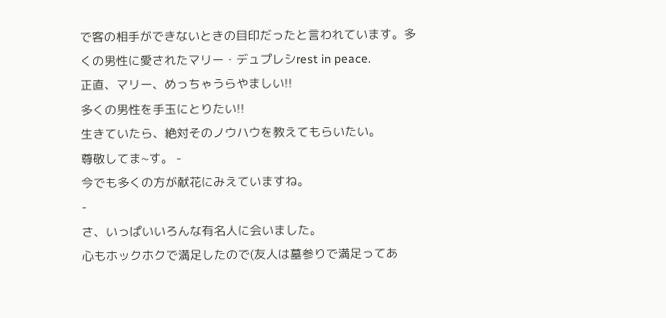で客の相手ができないときの目印だったと言われています。多くの男性に愛されたマリー・デュプレシrest in peace.
正直、マリー、めっちゃうらやましい!!
多くの男性を手玉にとりたい!!
生きていたら、絶対そのノウハウを教えてもらいたい。
尊敬してま~す。 -
今でも多くの方が献花にみえていますね。
-
さ、いっぱいいろんな有名人に会いました。
心もホックホクで満足したので(友人は墓参りで満足ってあ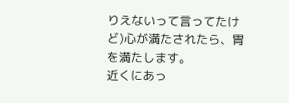りえないって言ってたけど)心が満たされたら、胃を満たします。
近くにあっ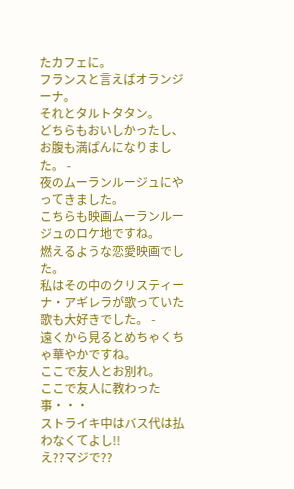たカフェに。
フランスと言えばオランジーナ。
それとタルトタタン。
どちらもおいしかったし、お腹も満ぱんになりました。 -
夜のムーランルージュにやってきました。
こちらも映画ムーランルージュのロケ地ですね。
燃えるような恋愛映画でした。
私はその中のクリスティーナ・アギレラが歌っていた歌も大好きでした。 -
遠くから見るとめちゃくちゃ華やかですね。
ここで友人とお別れ。
ここで友人に教わった事・・・
ストライキ中はバス代は払わなくてよし!!
え??マジで??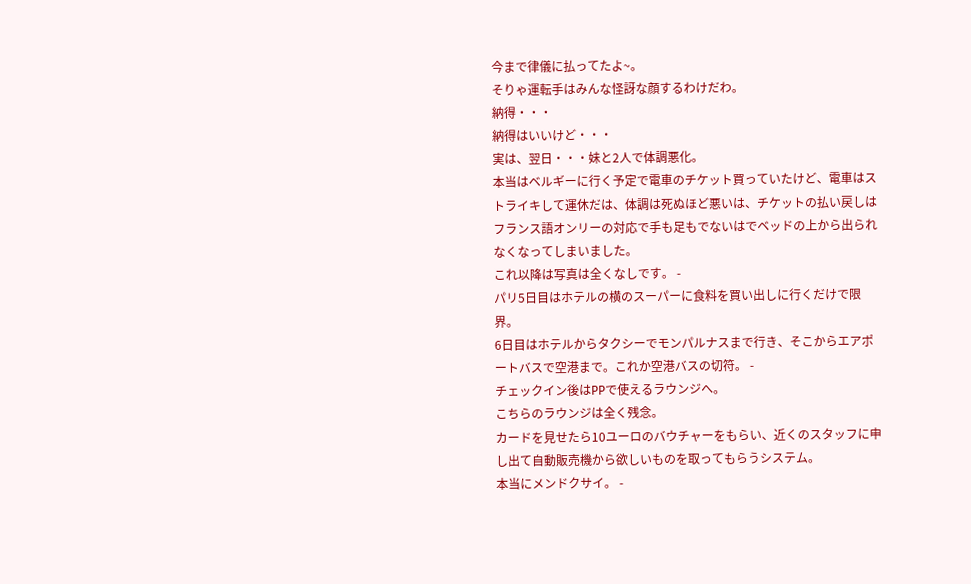今まで律儀に払ってたよ~。
そりゃ運転手はみんな怪訝な顔するわけだわ。
納得・・・
納得はいいけど・・・
実は、翌日・・・妹と2人で体調悪化。
本当はベルギーに行く予定で電車のチケット買っていたけど、電車はストライキして運休だは、体調は死ぬほど悪いは、チケットの払い戻しはフランス語オンリーの対応で手も足もでないはでベッドの上から出られなくなってしまいました。
これ以降は写真は全くなしです。 -
パリ5日目はホテルの横のスーパーに食料を買い出しに行くだけで限界。
6日目はホテルからタクシーでモンパルナスまで行き、そこからエアポートバスで空港まで。これか空港バスの切符。 -
チェックイン後はPPで使えるラウンジへ。
こちらのラウンジは全く残念。
カードを見せたら10ユーロのバウチャーをもらい、近くのスタッフに申し出て自動販売機から欲しいものを取ってもらうシステム。
本当にメンドクサイ。 -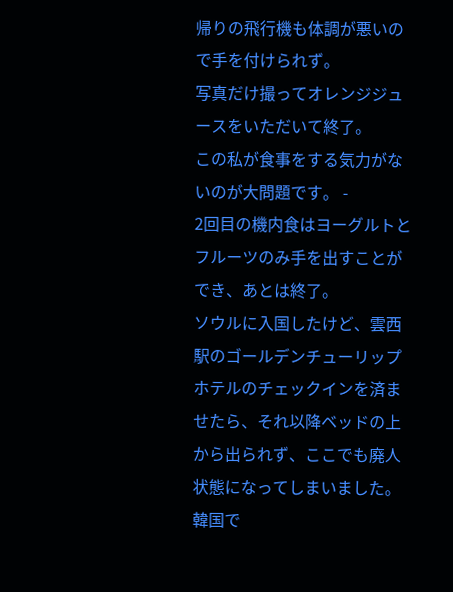帰りの飛行機も体調が悪いので手を付けられず。
写真だけ撮ってオレンジジュースをいただいて終了。
この私が食事をする気力がないのが大問題です。 -
2回目の機内食はヨーグルトとフルーツのみ手を出すことができ、あとは終了。
ソウルに入国したけど、雲西駅のゴールデンチューリップホテルのチェックインを済ませたら、それ以降ベッドの上から出られず、ここでも廃人状態になってしまいました。
韓国で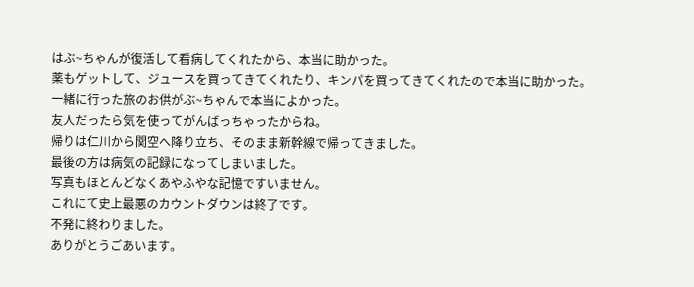はぶ~ちゃんが復活して看病してくれたから、本当に助かった。
薬もゲットして、ジュースを買ってきてくれたり、キンパを買ってきてくれたので本当に助かった。
一緒に行った旅のお供がぶ~ちゃんで本当によかった。
友人だったら気を使ってがんばっちゃったからね。
帰りは仁川から関空へ降り立ち、そのまま新幹線で帰ってきました。
最後の方は病気の記録になってしまいました。
写真もほとんどなくあやふやな記憶ですいません。
これにて史上最悪のカウントダウンは終了です。
不発に終わりました。
ありがとうごあいます。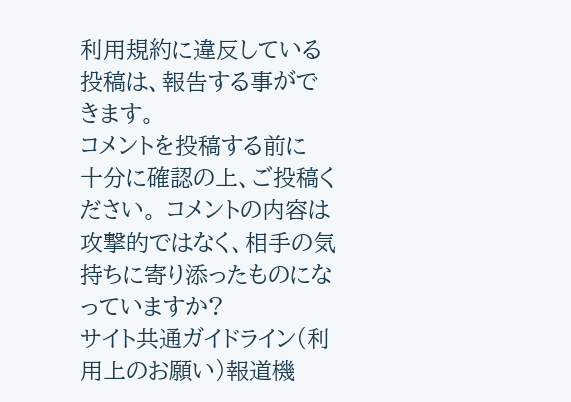利用規約に違反している投稿は、報告する事ができます。
コメントを投稿する前に
十分に確認の上、ご投稿ください。 コメントの内容は攻撃的ではなく、相手の気持ちに寄り添ったものになっていますか?
サイト共通ガイドライン(利用上のお願い)報道機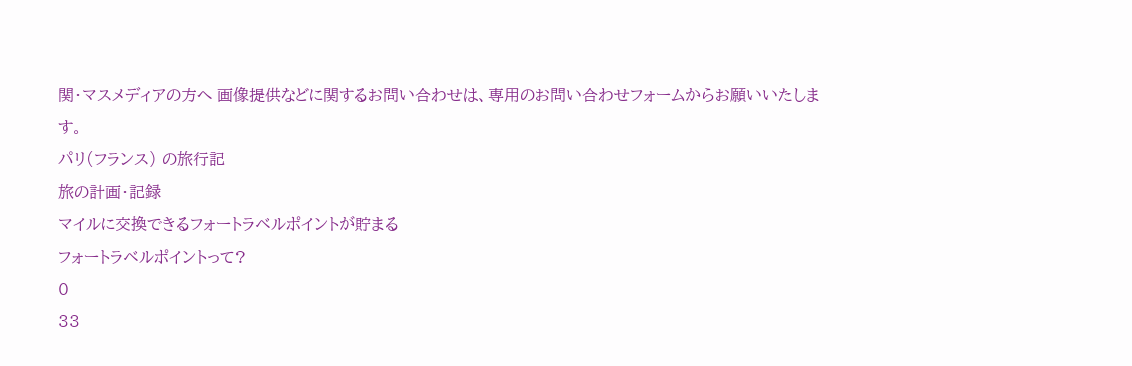関・マスメディアの方へ 画像提供などに関するお問い合わせは、専用のお問い合わせフォームからお願いいたします。
パリ(フランス) の旅行記
旅の計画・記録
マイルに交換できるフォートラベルポイントが貯まる
フォートラベルポイントって?
0
33